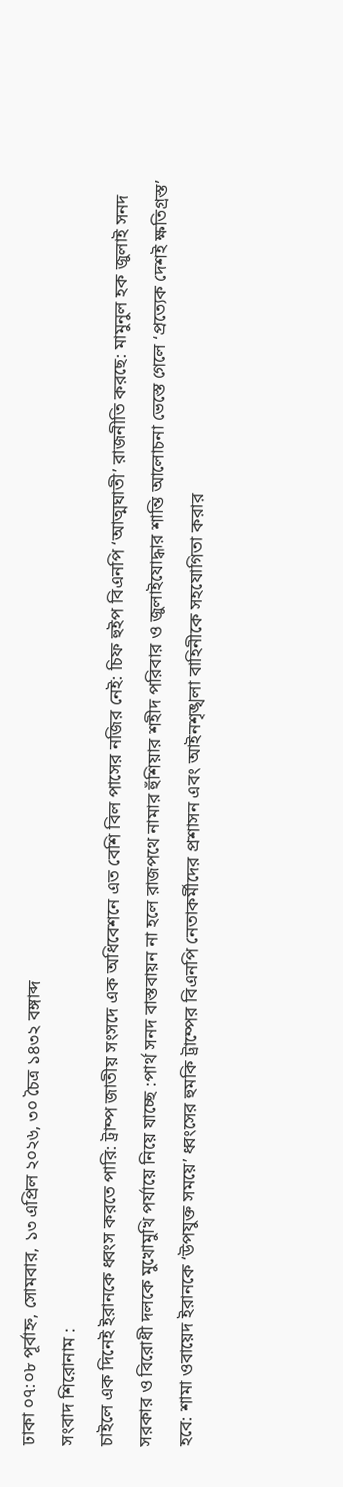ঢাকা ০৭:০৮ পূর্বাহ্ন, সোমবার, ১৩ এপ্রিল ২০২৬, ৩০ চৈত্র ১৪৩২ বঙ্গাব্দ
সংবাদ শিরোনাম :
চাইলে এক দিনেই ইরানকে ধ্বংস করতে পারি: ট্রাম্প জাতীয় সংসদে এক অধিবেশনে এত বেশি বিল পাসের নজির নেই: চিফ হুইপ বিএনপি ‘আত্মঘাতী’ রাজনীতি করছে: মামুনুল হক জুলাই সনদ সরকার ও বিরোধী দলকে মুখোমুখি পর্যায়ে নিয়ে যাচ্ছে :পার্থ সনদ বাস্তবায়ন না হলে রাজপথে নামার হুঁশিয়ার শহীদ পরিবার ও জুলাইযোদ্ধার শান্তি আলোচনা ভেস্তে গেলে ‘প্রত্যেক দেশই ক্ষতিগ্রস্ত’ হবে: শামা ওবায়েদ ইরানকে ‘উপযুক্ত সময়ে’ ধ্বংসের হুমকি ট্রাম্পের বিএনপি নেতাকর্মীদের প্রশাসন এবং আইনশৃঙ্খলা বাহিনীকে সহযোগিতা করার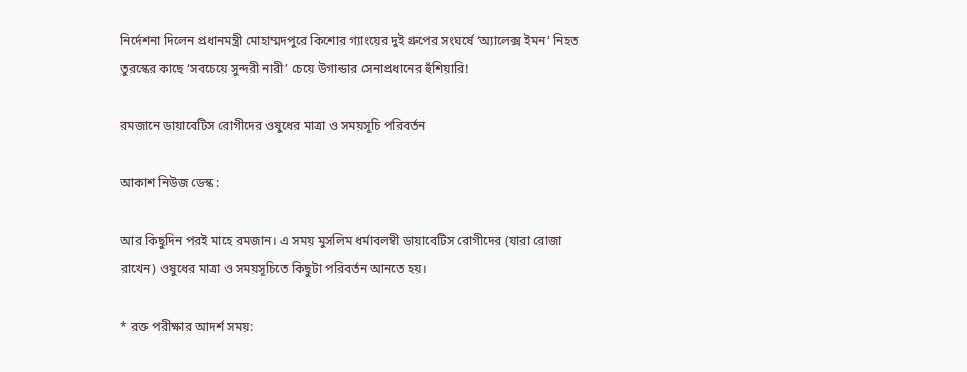নির্দেশনা দিলেন প্রধানমন্ত্রী মোহাম্মদপুরে কিশোর গ্যাংয়ের দুই গ্রুপের সংঘর্ষে ‘অ্যালেক্স ইমন’ নিহত তুরস্কের কাছে ‘সবচেয়ে সুন্দরী নারী’ চেয়ে উগান্ডার সেনাপ্রধানের হুঁশিয়ারি!

রমজানে ডায়াবেটিস রোগীদের ওষুধের মাত্রা ও সময়সূচি পরিবর্তন

আকাশ নিউজ ডেস্ক :

আর কিছুদিন পরই মাহে রমজান। এ সময় মুসলিম ধর্মাবলম্বী ডায়াবেটিস রোগীদের (যারা রোজা রাখেন) ওষুধের মাত্রা ও সময়সূচিতে কিছুটা পরিবর্তন আনতে হয়।

* রক্ত পরীক্ষার আদর্শ সময়: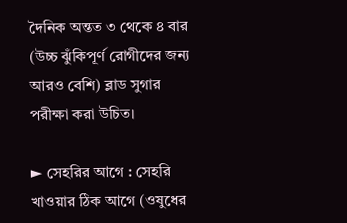দৈনিক অন্তত ৩ থেকে ৪ বার (উচ্চ ঝুঁকিপূর্ণ রোগীদের জন্য আরও বেশি) ব্লাড সুগার পরীক্ষা করা উচিত।

► সেহরির আগে : সেহরি খাওয়ার ঠিক আগে (ওষুধের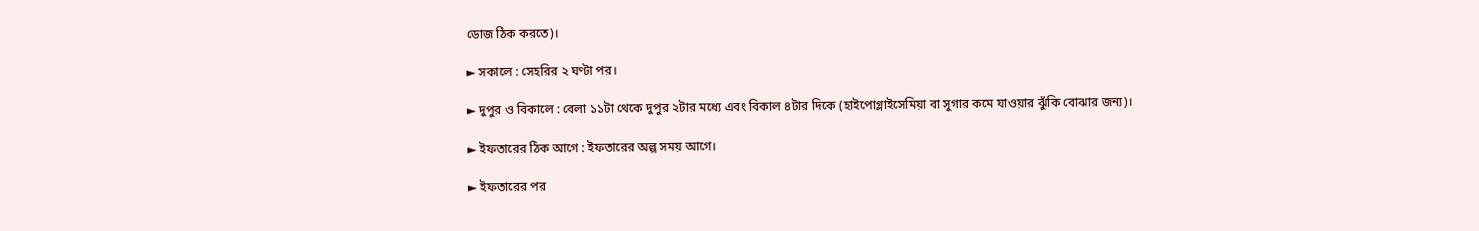ডোজ ঠিক করতে)।

► সকালে : সেহরির ২ ঘণ্টা পর।

► দুপুর ও বিকালে : বেলা ১১টা থেকে দুপুর ২টার মধ্যে এবং বিকাল ৪টার দিকে (হাইপোগ্লাইসেমিয়া বা সুগার কমে যাওয়ার ঝুঁকি বোঝার জন্য)।

► ইফতারের ঠিক আগে : ইফতারের অল্প সময় আগে।

► ইফতারের পর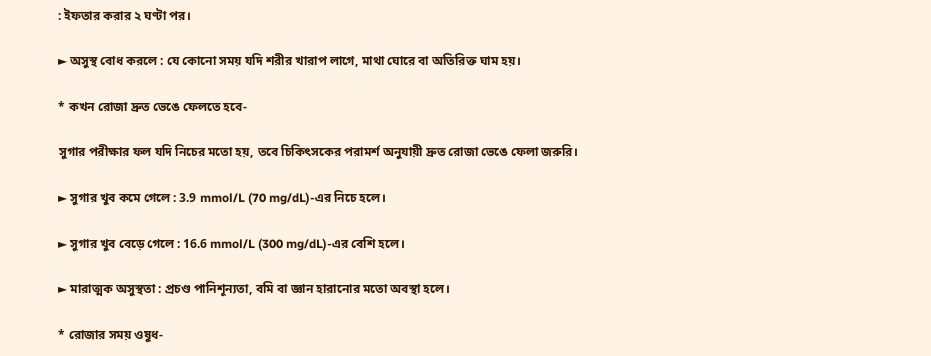: ইফতার করার ২ ঘণ্টা পর।

► অসুস্থ বোধ করলে : যে কোনো সময় যদি শরীর খারাপ লাগে, মাথা ঘোরে বা অতিরিক্ত ঘাম হয়।

* কখন রোজা দ্রুত ভেঙে ফেলতে হবে-

সুগার পরীক্ষার ফল যদি নিচের মতো হয়, তবে চিকিৎসকের পরামর্শ অনুযায়ী দ্রুত রোজা ভেঙে ফেলা জরুরি।

► সুগার খুব কমে গেলে : 3.9 mmol/L (70 mg/dL)-এর নিচে হলে।

► সুগার খুব বেড়ে গেলে : 16.6 mmol/L (300 mg/dL)-এর বেশি হলে।

► মারাত্মক অসুস্থতা : প্রচণ্ড পানিশূন্যতা, বমি বা জ্ঞান হারানোর মতো অবস্থা হলে।

* রোজার সময় ওষুধ-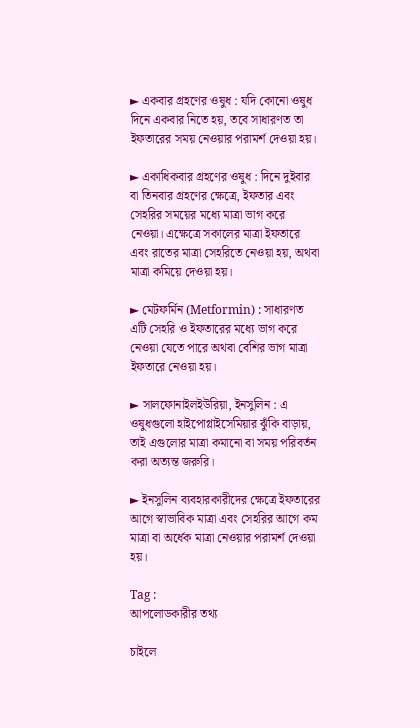► একবার গ্রহণের ওষুধ : যদি কোনো ওষুধ দিনে একবার নিতে হয়, তবে সাধারণত তা ইফতারের সময় নেওয়ার পরামর্শ দেওয়া হয়।

► একাধিকবার গ্রহণের ওষুধ : দিনে দুইবার বা তিনবার গ্রহণের ক্ষেত্রে, ইফতার এবং সেহরির সময়ের মধ্যে মাত্রা ভাগ করে নেওয়া। এক্ষেত্রে সকালের মাত্রা ইফতারে এবং রাতের মাত্রা সেহরিতে নেওয়া হয়, অথবা মাত্রা কমিয়ে দেওয়া হয়।

► মেটফর্মিন (Metformin) : সাধারণত এটি সেহরি ও ইফতারের মধ্যে ভাগ করে নেওয়া যেতে পারে অথবা বেশির ভাগ মাত্রা ইফতারে নেওয়া হয়।

► সালফোনাইলইউরিয়া, ইনসুলিন : এ ওষুধগুলো হাইপোগ্লাইসেমিয়ার ঝুঁকি বাড়ায়, তাই এগুলোর মাত্রা কমানো বা সময় পরিবর্তন করা অত্যন্ত জরুরি।

► ইনসুলিন ব্যবহারকারীদের ক্ষেত্রে ইফতারের আগে স্বাভাবিক মাত্রা এবং সেহরির আগে কম মাত্রা বা অর্ধেক মাত্রা নেওয়ার পরামর্শ দেওয়া হয়।

Tag :
আপলোডকারীর তথ্য

চাইলে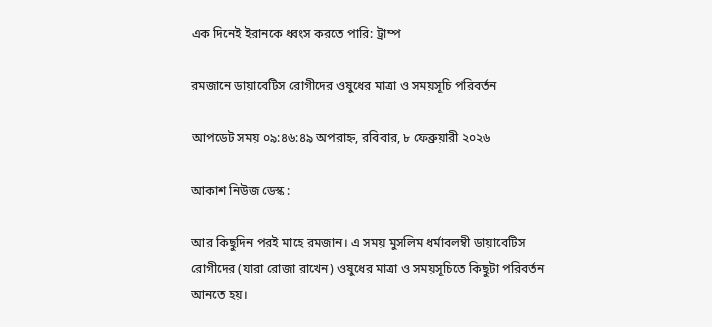এক দিনেই ইরানকে ধ্বংস করতে পারি: ট্রাম্প

রমজানে ডায়াবেটিস রোগীদের ওষুধের মাত্রা ও সময়সূচি পরিবর্তন

আপডেট সময় ০৯:৪৬:৪৯ অপরাহ্ন, রবিবার, ৮ ফেব্রুয়ারী ২০২৬

আকাশ নিউজ ডেস্ক :

আর কিছুদিন পরই মাহে রমজান। এ সময় মুসলিম ধর্মাবলম্বী ডায়াবেটিস রোগীদের (যারা রোজা রাখেন) ওষুধের মাত্রা ও সময়সূচিতে কিছুটা পরিবর্তন আনতে হয়।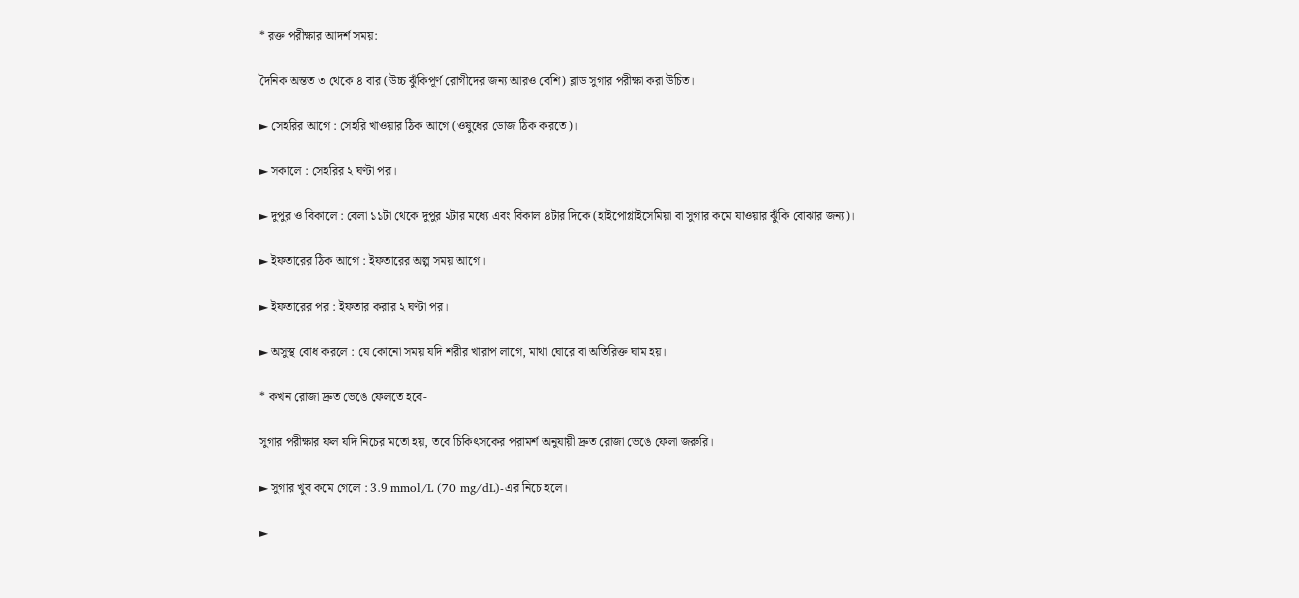* রক্ত পরীক্ষার আদর্শ সময়:

দৈনিক অন্তত ৩ থেকে ৪ বার (উচ্চ ঝুঁকিপূর্ণ রোগীদের জন্য আরও বেশি) ব্লাড সুগার পরীক্ষা করা উচিত।

► সেহরির আগে : সেহরি খাওয়ার ঠিক আগে (ওষুধের ডোজ ঠিক করতে)।

► সকালে : সেহরির ২ ঘণ্টা পর।

► দুপুর ও বিকালে : বেলা ১১টা থেকে দুপুর ২টার মধ্যে এবং বিকাল ৪টার দিকে (হাইপোগ্লাইসেমিয়া বা সুগার কমে যাওয়ার ঝুঁকি বোঝার জন্য)।

► ইফতারের ঠিক আগে : ইফতারের অল্প সময় আগে।

► ইফতারের পর : ইফতার করার ২ ঘণ্টা পর।

► অসুস্থ বোধ করলে : যে কোনো সময় যদি শরীর খারাপ লাগে, মাথা ঘোরে বা অতিরিক্ত ঘাম হয়।

* কখন রোজা দ্রুত ভেঙে ফেলতে হবে-

সুগার পরীক্ষার ফল যদি নিচের মতো হয়, তবে চিকিৎসকের পরামর্শ অনুযায়ী দ্রুত রোজা ভেঙে ফেলা জরুরি।

► সুগার খুব কমে গেলে : 3.9 mmol/L (70 mg/dL)-এর নিচে হলে।

►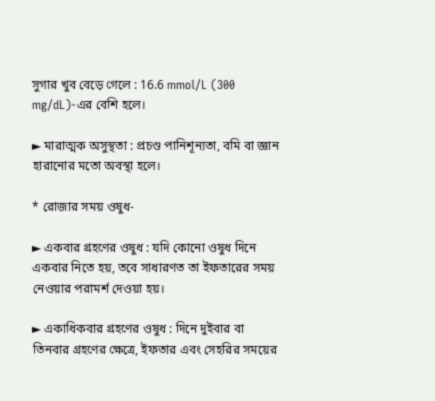সুগার খুব বেড়ে গেলে : 16.6 mmol/L (300 mg/dL)-এর বেশি হলে।

► মারাত্মক অসুস্থতা : প্রচণ্ড পানিশূন্যতা, বমি বা জ্ঞান হারানোর মতো অবস্থা হলে।

* রোজার সময় ওষুধ-

► একবার গ্রহণের ওষুধ : যদি কোনো ওষুধ দিনে একবার নিতে হয়, তবে সাধারণত তা ইফতারের সময় নেওয়ার পরামর্শ দেওয়া হয়।

► একাধিকবার গ্রহণের ওষুধ : দিনে দুইবার বা তিনবার গ্রহণের ক্ষেত্রে, ইফতার এবং সেহরির সময়ের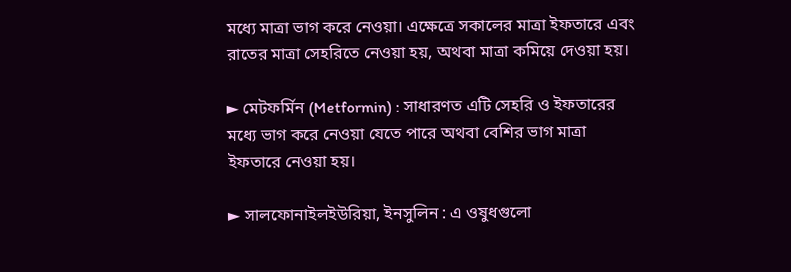মধ্যে মাত্রা ভাগ করে নেওয়া। এক্ষেত্রে সকালের মাত্রা ইফতারে এবং রাতের মাত্রা সেহরিতে নেওয়া হয়, অথবা মাত্রা কমিয়ে দেওয়া হয়।

► মেটফর্মিন (Metformin) : সাধারণত এটি সেহরি ও ইফতারের মধ্যে ভাগ করে নেওয়া যেতে পারে অথবা বেশির ভাগ মাত্রা ইফতারে নেওয়া হয়।

► সালফোনাইলইউরিয়া, ইনসুলিন : এ ওষুধগুলো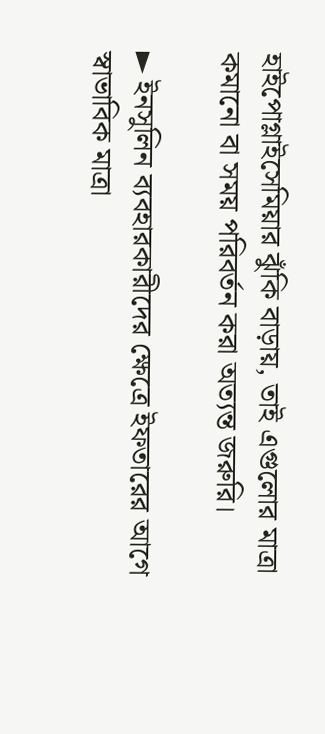হাইপোগ্লাইসেমিয়ার ঝুঁকি বাড়ায়, তাই এগুলোর মাত্রা কমানো বা সময় পরিবর্তন করা অত্যন্ত জরুরি।

► ইনসুলিন ব্যবহারকারীদের ক্ষেত্রে ইফতারের আগে স্বাভাবিক মাত্রা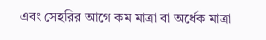এবং সেহরির আগে কম মাত্রা বা অর্ধেক মাত্রা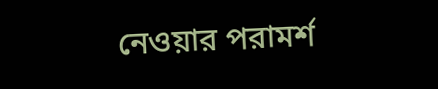নেওয়ার পরামর্শ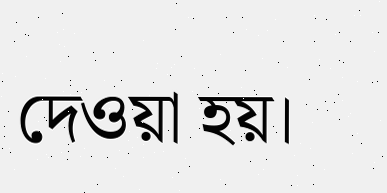দেওয়া হয়।